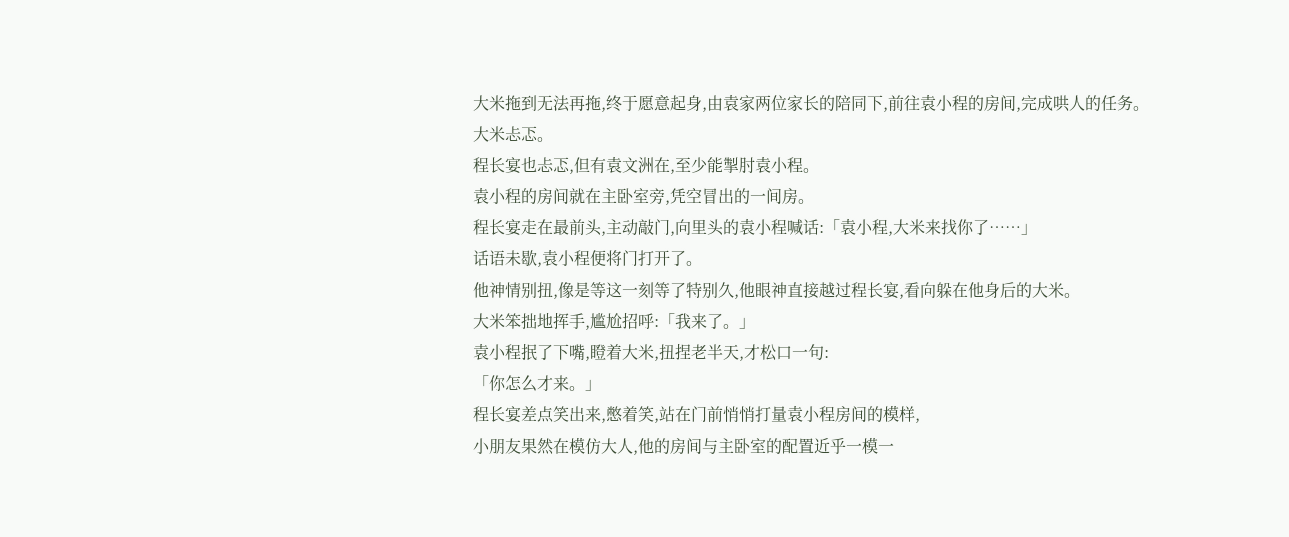大米拖到无法再拖,终于愿意起身,由袁家两位家长的陪同下,前往袁小程的房间,完成哄人的任务。
大米忐忑。
程长宴也忐忑,但有袁文洲在,至少能掣肘袁小程。
袁小程的房间就在主卧室旁,凭空冒出的一间房。
程长宴走在最前头,主动敲门,向里头的袁小程喊话:「袁小程,大米来找你了……」
话语未歇,袁小程便将门打开了。
他神情别扭,像是等这一刻等了特别久,他眼神直接越过程长宴,看向躲在他身后的大米。
大米笨拙地挥手,尴尬招呼:「我来了。」
袁小程抿了下嘴,瞪着大米,扭捏老半天,才松口一句:
「你怎么才来。」
程长宴差点笑出来,憋着笑,站在门前悄悄打量袁小程房间的模样,
小朋友果然在模仿大人,他的房间与主卧室的配置近乎一模一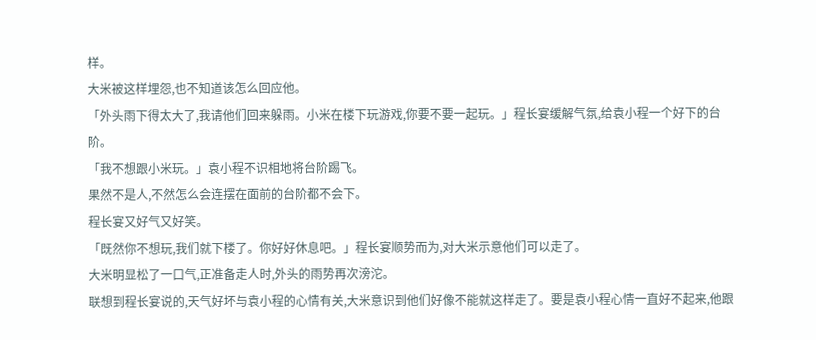样。
大米被这样埋怨,也不知道该怎么回应他。
「外头雨下得太大了,我请他们回来躲雨。小米在楼下玩游戏,你要不要一起玩。」程长宴缓解气氛,给袁小程一个好下的台阶。
「我不想跟小米玩。」袁小程不识相地将台阶踢飞。
果然不是人,不然怎么会连摆在面前的台阶都不会下。
程长宴又好气又好笑。
「既然你不想玩,我们就下楼了。你好好休息吧。」程长宴顺势而为,对大米示意他们可以走了。
大米明显松了一口气,正准备走人时,外头的雨势再次滂沱。
联想到程长宴说的,天气好坏与袁小程的心情有关,大米意识到他们好像不能就这样走了。要是袁小程心情一直好不起来,他跟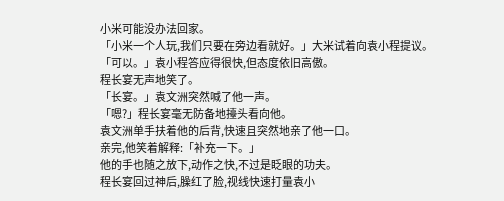小米可能没办法回家。
「小米一个人玩,我们只要在旁边看就好。」大米试着向袁小程提议。
「可以。」袁小程答应得很快,但态度依旧高傲。
程长宴无声地笑了。
「长宴。」袁文洲突然喊了他一声。
「嗯?」程长宴毫无防备地擡头看向他。
袁文洲单手扶着他的后背,快速且突然地亲了他一口。
亲完,他笑着解释:「补充一下。」
他的手也随之放下,动作之快,不过是眨眼的功夫。
程长宴回过神后,臊红了脸,视线快速打量袁小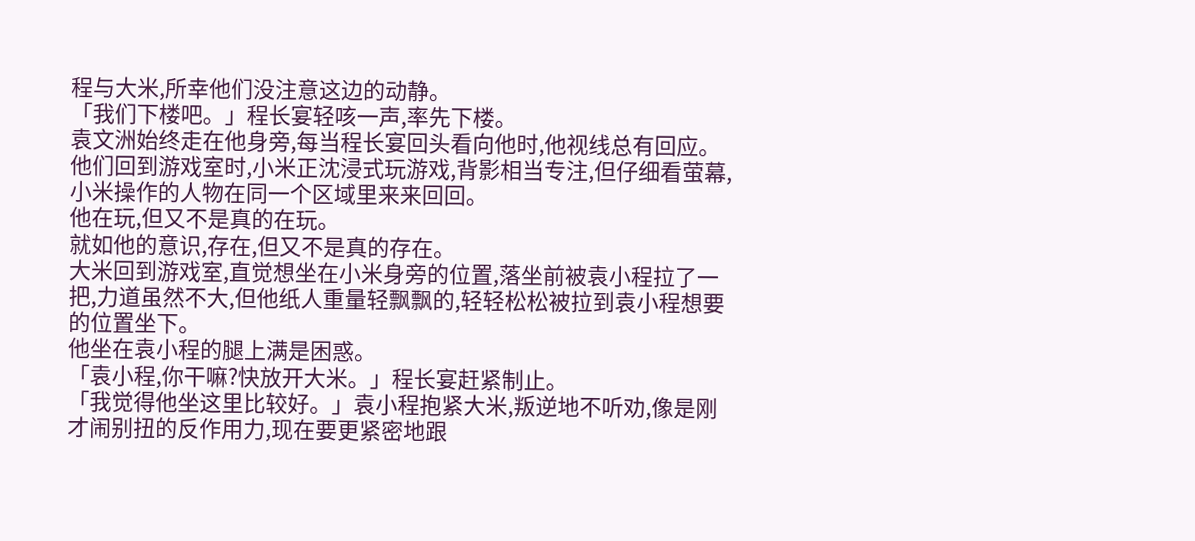程与大米,所幸他们没注意这边的动静。
「我们下楼吧。」程长宴轻咳一声,率先下楼。
袁文洲始终走在他身旁,每当程长宴回头看向他时,他视线总有回应。
他们回到游戏室时,小米正沈浸式玩游戏,背影相当专注,但仔细看萤幕,小米操作的人物在同一个区域里来来回回。
他在玩,但又不是真的在玩。
就如他的意识,存在,但又不是真的存在。
大米回到游戏室,直觉想坐在小米身旁的位置,落坐前被袁小程拉了一把,力道虽然不大,但他纸人重量轻飘飘的,轻轻松松被拉到袁小程想要的位置坐下。
他坐在袁小程的腿上满是困惑。
「袁小程,你干嘛?快放开大米。」程长宴赶紧制止。
「我觉得他坐这里比较好。」袁小程抱紧大米,叛逆地不听劝,像是刚才闹别扭的反作用力,现在要更紧密地跟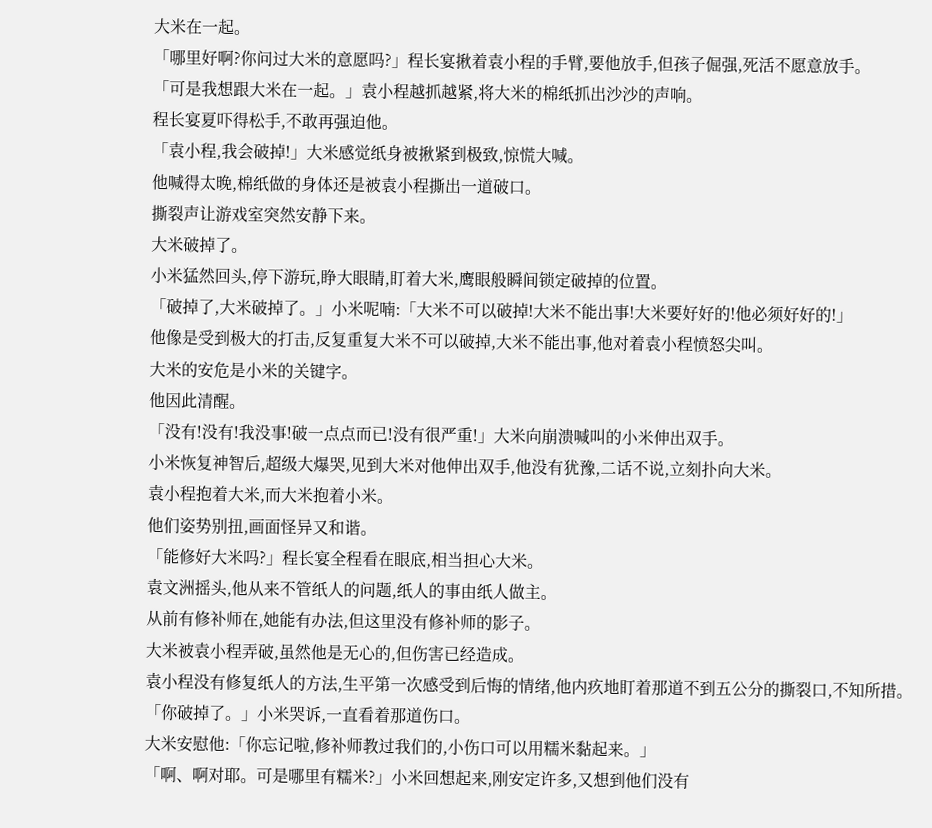大米在一起。
「哪里好啊?你问过大米的意愿吗?」程长宴揪着袁小程的手臂,要他放手,但孩子倔强,死活不愿意放手。
「可是我想跟大米在一起。」袁小程越抓越紧,将大米的棉纸抓出沙沙的声响。
程长宴夏吓得松手,不敢再强迫他。
「袁小程,我会破掉!」大米感觉纸身被揪紧到极致,惊慌大喊。
他喊得太晚,棉纸做的身体还是被袁小程撕出一道破口。
撕裂声让游戏室突然安静下来。
大米破掉了。
小米猛然回头,停下游玩,睁大眼睛,盯着大米,鹰眼般瞬间锁定破掉的位置。
「破掉了,大米破掉了。」小米呢喃:「大米不可以破掉!大米不能出事!大米要好好的!他必须好好的!」
他像是受到极大的打击,反复重复大米不可以破掉,大米不能出事,他对着袁小程愤怒尖叫。
大米的安危是小米的关键字。
他因此清醒。
「没有!没有!我没事!破一点点而已!没有很严重!」大米向崩溃喊叫的小米伸出双手。
小米恢复神智后,超级大爆哭,见到大米对他伸出双手,他没有犹豫,二话不说,立刻扑向大米。
袁小程抱着大米,而大米抱着小米。
他们姿势别扭,画面怪异又和谐。
「能修好大米吗?」程长宴全程看在眼底,相当担心大米。
袁文洲摇头,他从来不管纸人的问题,纸人的事由纸人做主。
从前有修补师在,她能有办法,但这里没有修补师的影子。
大米被袁小程弄破,虽然他是无心的,但伤害已经造成。
袁小程没有修复纸人的方法,生平第一次感受到后悔的情绪,他内疚地盯着那道不到五公分的撕裂口,不知所措。
「你破掉了。」小米哭诉,一直看着那道伤口。
大米安慰他:「你忘记啦,修补师教过我们的,小伤口可以用糯米黏起来。」
「啊、啊对耶。可是哪里有糯米?」小米回想起来,刚安定许多,又想到他们没有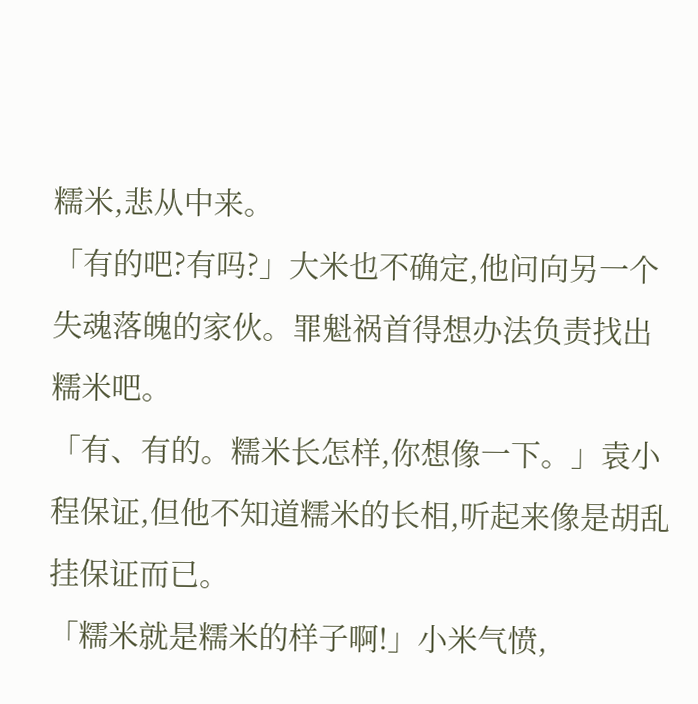糯米,悲从中来。
「有的吧?有吗?」大米也不确定,他问向另一个失魂落魄的家伙。罪魁祸首得想办法负责找出糯米吧。
「有、有的。糯米长怎样,你想像一下。」袁小程保证,但他不知道糯米的长相,听起来像是胡乱挂保证而已。
「糯米就是糯米的样子啊!」小米气愤,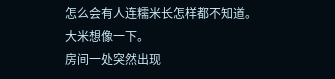怎么会有人连糯米长怎样都不知道。
大米想像一下。
房间一处突然出现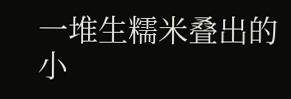一堆生糯米叠出的小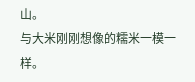山。
与大米刚刚想像的糯米一模一样。